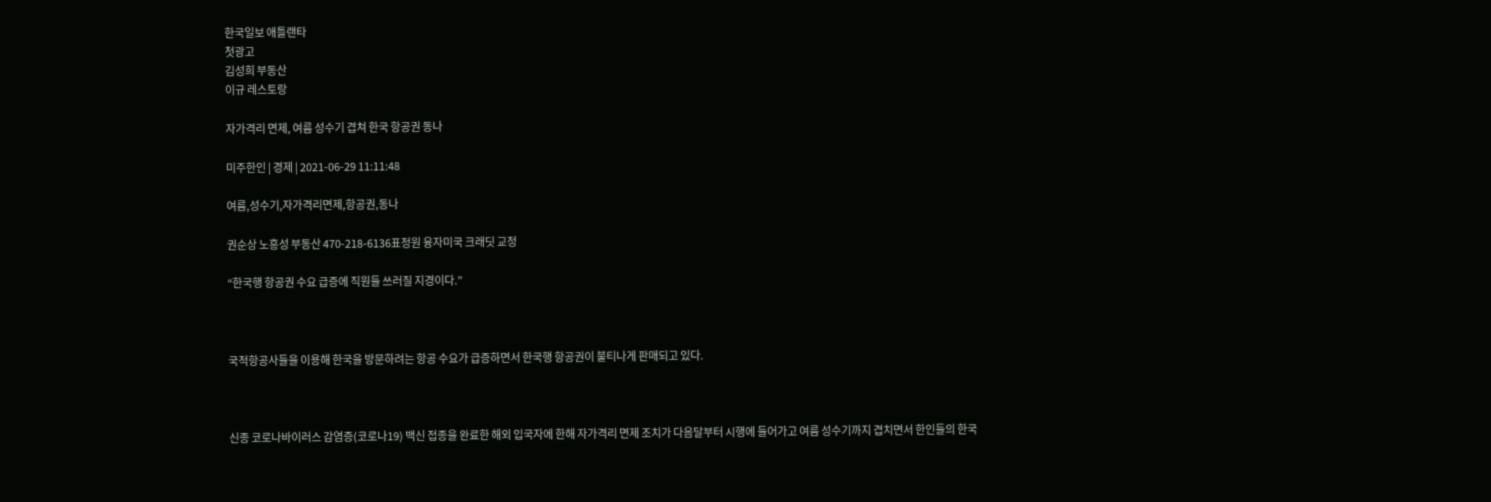한국일보 애틀랜타
첫광고
김성희 부동산
이규 레스토랑

자가격리 면제, 여름 성수기 겹쳐 한국 항공권 동나

미주한인 | 경제 | 2021-06-29 11:11:48

여름,성수기,자가격리면제,항공권,동나

권순상 노흥성 부동산 470-218-6136표정원 융자미국 크래딧 교정

“한국행 항공권 수요 급증에 직원들 쓰러질 지경이다.”



국적항공사들을 이용해 한국을 방문하려는 항공 수요가 급증하면서 한국행 항공권이 불티나게 판매되고 있다.



신종 코로나바이러스 감염증(코로나19) 백신 접종을 완료한 해외 입국자에 한해 자가격리 면제 조치가 다음달부터 시행에 들어가고 여름 성수기까지 겹치면서 한인들의 한국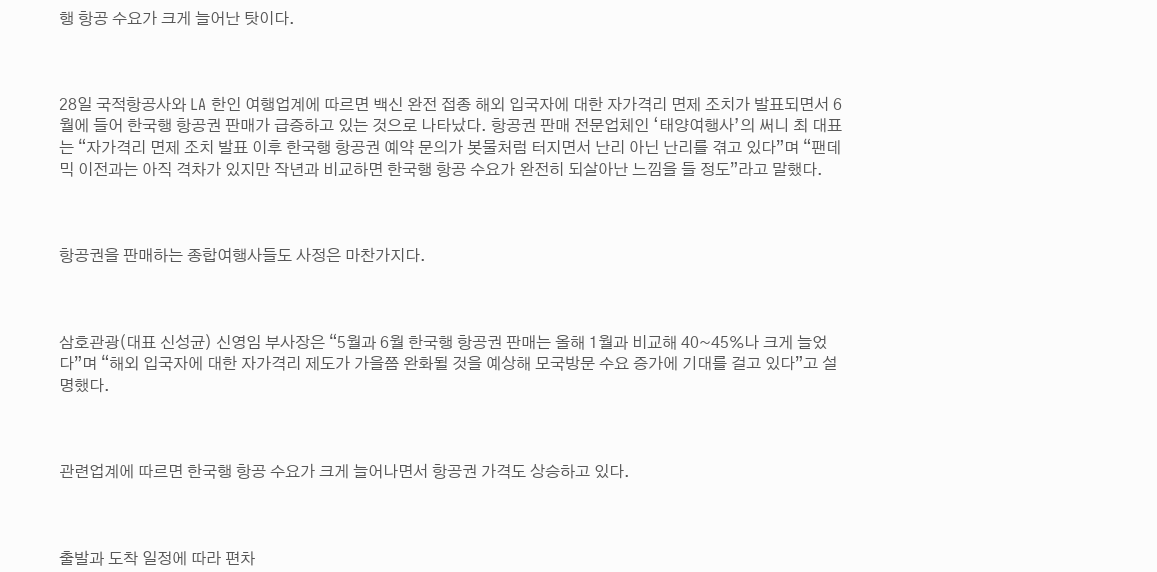행 항공 수요가 크게 늘어난 탓이다.



28일 국적항공사와 LA 한인 여행업계에 따르면 백신 완전 접종 해외 입국자에 대한 자가격리 면제 조치가 발표되면서 6월에 들어 한국행 항공권 판매가 급증하고 있는 것으로 나타났다. 항공권 판매 전문업체인 ‘태양여행사’의 써니 최 대표는 “자가격리 면제 조치 발표 이후 한국행 항공권 예약 문의가 봇물처럼 터지면서 난리 아닌 난리를 겪고 있다”며 “팬데믹 이전과는 아직 격차가 있지만 작년과 비교하면 한국행 항공 수요가 완전히 되살아난 느낌을 들 정도”라고 말했다.



항공권을 판매하는 종합여행사들도 사정은 마찬가지다.



삼호관광(대표 신성균) 신영임 부사장은 “5월과 6월 한국행 항공권 판매는 올해 1월과 비교해 40~45%나 크게 늘었다”며 “해외 입국자에 대한 자가격리 제도가 가을쯤 완화될 것을 예상해 모국방문 수요 증가에 기대를 걸고 있다”고 설명했다.



관련업계에 따르면 한국행 항공 수요가 크게 늘어나면서 항공권 가격도 상승하고 있다.



출발과 도착 일정에 따라 편차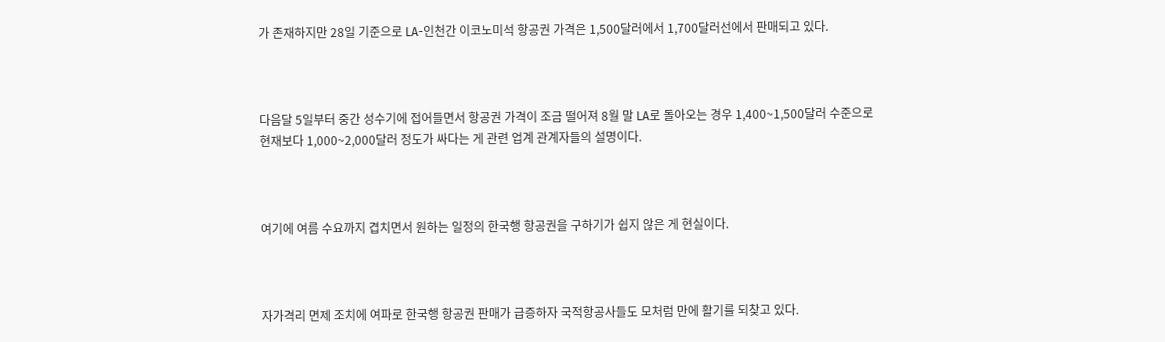가 존재하지만 28일 기준으로 LA-인천간 이코노미석 항공권 가격은 1,500달러에서 1,700달러선에서 판매되고 있다.



다음달 5일부터 중간 성수기에 접어들면서 항공권 가격이 조금 떨어져 8월 말 LA로 돌아오는 경우 1,400~1,500달러 수준으로 현재보다 1,000~2,000달러 정도가 싸다는 게 관련 업계 관계자들의 설명이다.



여기에 여름 수요까지 겹치면서 원하는 일정의 한국행 항공권을 구하기가 쉽지 않은 게 현실이다.



자가격리 면제 조치에 여파로 한국행 항공권 판매가 급증하자 국적항공사들도 모처럼 만에 활기를 되찾고 있다.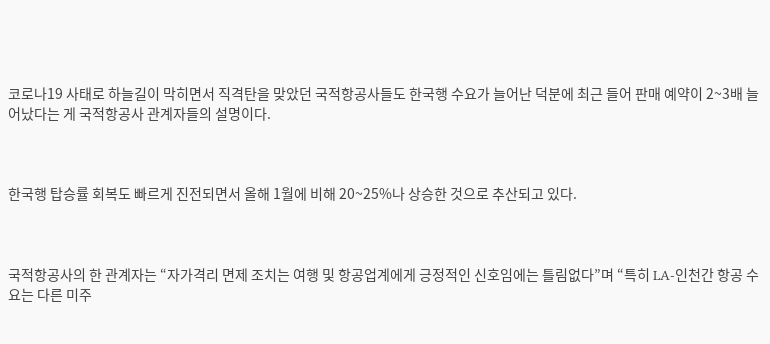코로나19 사태로 하늘길이 막히면서 직격탄을 맞았던 국적항공사들도 한국행 수요가 늘어난 덕분에 최근 들어 판매 예약이 2~3배 늘어났다는 게 국적항공사 관계자들의 설명이다.



한국행 탑승률 회복도 빠르게 진전되면서 올해 1월에 비해 20~25%나 상승한 것으로 추산되고 있다.



국적항공사의 한 관계자는 “자가격리 면제 조치는 여행 및 항공업계에게 긍정적인 신호임에는 틀림없다”며 “특히 LA-인천간 항공 수요는 다른 미주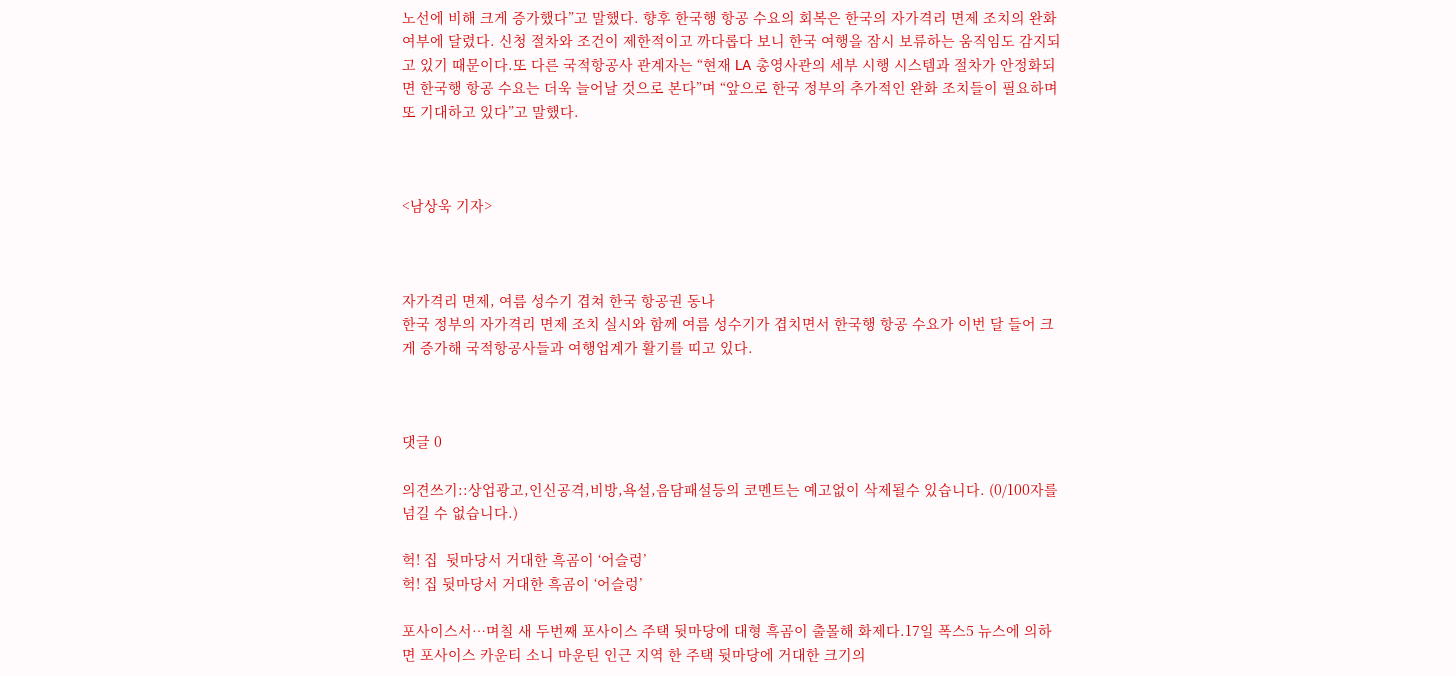노선에 비해 크게 증가했다”고 말했다. 향후 한국행 항공 수요의 회복은 한국의 자가격리 면제 조치의 완화 여부에 달렸다. 신청 절차와 조건이 제한적이고 까다롭다 보니 한국 여행을 잠시 보류하는 움직임도 감지되고 있기 때문이다.또 다른 국적항공사 관계자는 “현재 LA 총영사관의 세부 시행 시스템과 절차가 안정화되면 한국행 항공 수요는 더욱 늘어날 것으로 본다”며 “앞으로 한국 정부의 추가적인 완화 조치들이 필요하며 또 기대하고 있다”고 말했다.



<남상욱 기자>



자가격리 면제, 여름 성수기 겹쳐 한국 항공권 동나
한국 정부의 자가격리 면제 조치 실시와 함께 여름 성수기가 겹치면서 한국행 항공 수요가 이번 달 들어 크게 증가해 국적항공사들과 여행업계가 활기를 띠고 있다.



댓글 0

의견쓰기::상업광고,인신공격,비방,욕설,음담패설등의 코멘트는 예고없이 삭제될수 있습니다. (0/100자를 넘길 수 없습니다.)

헉! 집  뒷마당서 거대한 흑곰이 ‘어슬렁’
헉! 집 뒷마당서 거대한 흑곰이 ‘어슬렁’

포사이스서…며칠 새 두번째 포사이스 주택 뒷마당에 대형 흑곰이 출몰해 화제다.17일 폭스5 뉴스에 의하면 포사이스 카운티 소니 마운틴 인근 지역 한 주택 뒷마당에 거대한 크기의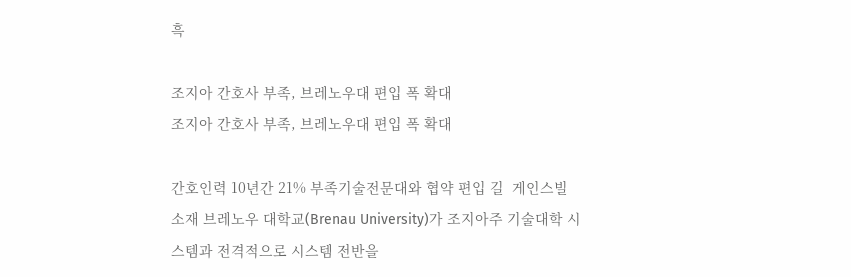흑

조지아 간호사 부족, 브레노우대 편입 폭 확대
조지아 간호사 부족, 브레노우대 편입 폭 확대

간호인력 10년간 21% 부족기술전문대와 협약 편입 길  게인스빌 소재 브레노우 대학교(Brenau University)가 조지아주 기술대학 시스템과 전격적으로 시스템 전반을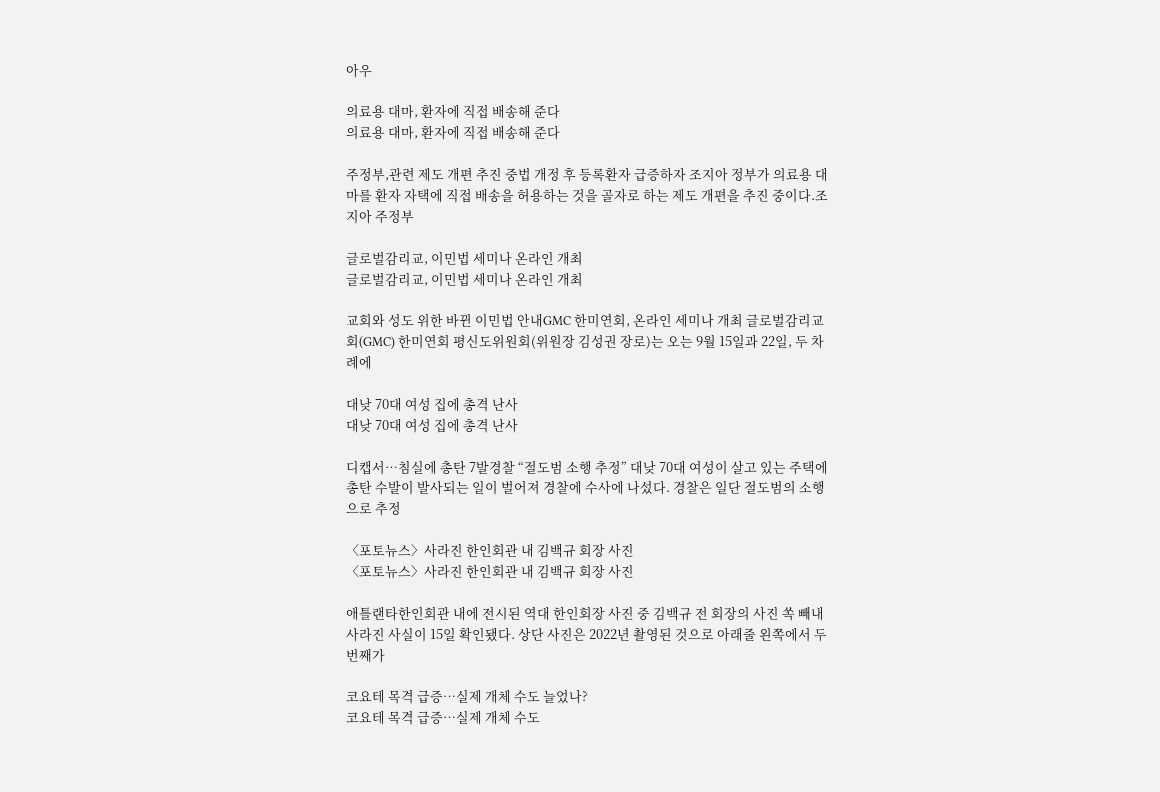아우

의료용 대마, 환자에 직접 배송해 준다
의료용 대마, 환자에 직접 배송해 준다

주정부,관련 제도 개편 추진 중법 개정 후 등록환자 급증하자 조지아 정부가 의료용 대마를 환자 자택에 직접 배송을 허용하는 것을 골자로 하는 제도 개편을 추진 중이다.조지아 주정부

글로벌감리교, 이민법 세미나 온라인 개최
글로벌감리교, 이민법 세미나 온라인 개최

교회와 성도 위한 바뀐 이민법 안내GMC 한미연회, 온라인 세미나 개최 글로벌감리교회(GMC) 한미연회 평신도위원회(위원장 김성권 장로)는 오는 9월 15일과 22일, 두 차례에

대낮 70대 여성 집에 총격 난사
대낮 70대 여성 집에 총격 난사

디캡서…침실에 총탄 7발경찰 “절도범 소행 추정” 대낮 70대 여성이 살고 있는 주택에 총탄 수발이 발사되는 일이 벌어져 경찰에 수사에 나섰다. 경찰은 일단 절도범의 소행으로 추정

〈포토뉴스〉사라진 한인회관 내 김백규 회장 사진
〈포토뉴스〉사라진 한인회관 내 김백규 회장 사진

애틀랜타한인회관 내에 전시된 역대 한인회장 사진 중 김백규 전 회장의 사진 쏙 빼내 사라진 사실이 15일 확인됐다. 상단 사진은 2022년 촬영된 것으로 아래줄 왼쪽에서 두 번째가

코요테 목격 급증…실제 개체 수도 늘었나?
코요테 목격 급증…실제 개체 수도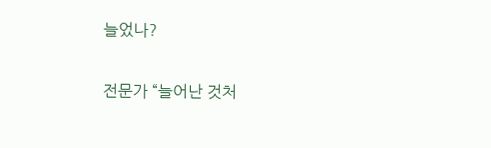늘었나?

전문가 “늘어난 것처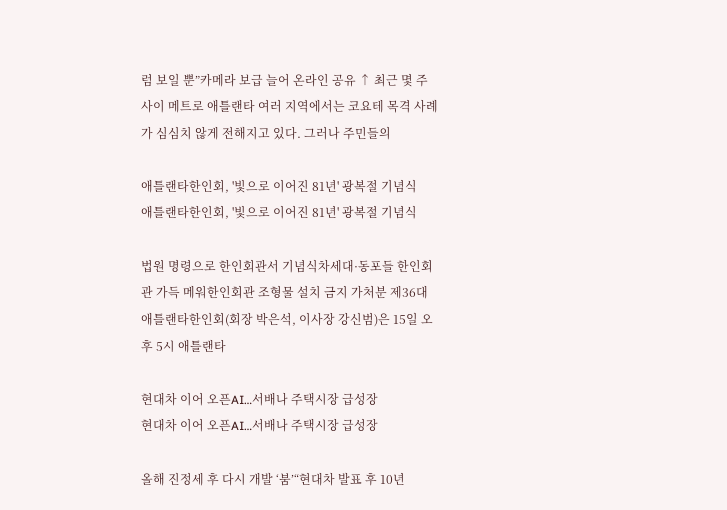럼 보일 뿐”카메라 보급 늘어 온라인 공유 ↑ 최근 몇 주 사이 메트로 애틀랜타 여러 지역에서는 코요테 목격 사례가 심심치 않게 전해지고 있다. 그러나 주민들의

애틀랜타한인회, '빛으로 이어진 81년' 광복절 기념식
애틀랜타한인회, '빛으로 이어진 81년' 광복절 기념식

법원 명령으로 한인회관서 기념식차세대·동포들 한인회관 가득 메워한인회관 조형물 설치 금지 가처분 제36대 애틀랜타한인회(회장 박은석, 이사장 강신범)은 15일 오후 5시 애틀랜타

현대차 이어 오픈AI…서배나 주택시장 급성장
현대차 이어 오픈AI…서배나 주택시장 급성장

올해 진정세 후 다시 개발 ‘붐’“현대차 발표 후 10년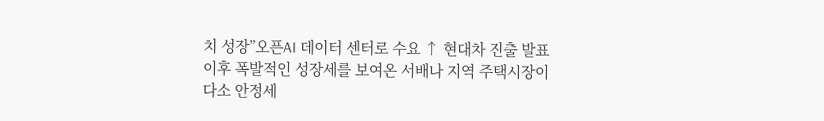치 성장”오픈AI 데이터 센터로 수요 ↑ 현대차 진출 발표 이후 폭발적인 성장세를 보여온 서배나 지역 주택시장이 다소 안정세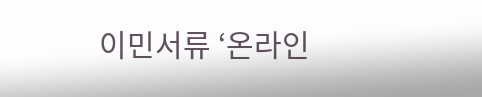이민서류 ‘온라인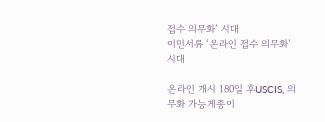접수 의무화’ 시대
이민서류 ‘온라인 접수 의무화’ 시대

온라인 개시 180일 후USCIS, 의무화 가능게종이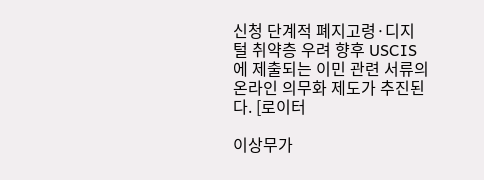신청 단계적 폐지고령·디지털 취약층 우려 향후 USCIS에 제출되는 이민 관련 서류의 온라인 의무화 제도가 추진된다. [로이터

이상무가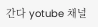간다 yotube 채널